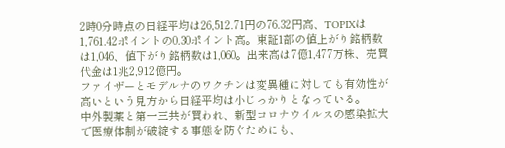2時0分時点の日経平均は26,512.71円の76.32円高、TOPIXは1,761.42ポイントの0.30ポイント高。東証1部の値上がり銘柄数は1,046、値下がり銘柄数は1,060。出来高は7億1,477万株、売買代金は1兆2,912億円。
ファイザーとモデルナのワクチンは変異種に対しても有効性が高いという見方から日経平均は小じっかりとなっている。
中外製薬と第一三共が買われ、新型コロナウイルスの感染拡大で医療体制が破綻する事態を防ぐためにも、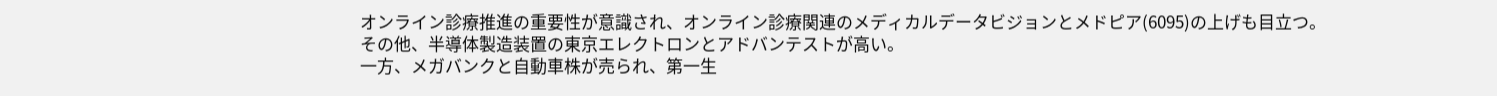オンライン診療推進の重要性が意識され、オンライン診療関連のメディカルデータビジョンとメドピア(6095)の上げも目立つ。
その他、半導体製造装置の東京エレクトロンとアドバンテストが高い。
一方、メガバンクと自動車株が売られ、第一生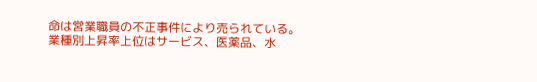命は営業職員の不正事件により売られている。
業種別上昇率上位はサービス、医薬品、水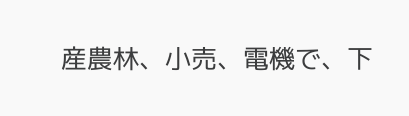産農林、小売、電機で、下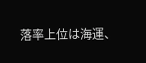落率上位は海運、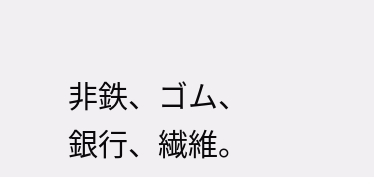非鉄、ゴム、銀行、繊維。